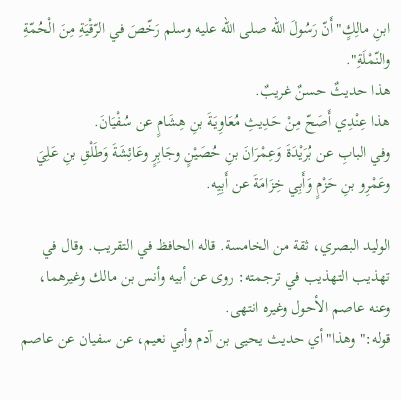ابنِ مالِكٍ"أَنّ رَسُولَ الله صلى الله عليه وسلم رَخّصَ في الرّقْيَةِ مِنَ الْحُمّةِ والنّمْلَةِ".
هذا حديثٌ حسنٌ غريبٌ.
هذا عِنْدِي أَصَحّ مِنْ حَدِيثِ مُعَاوِيَةَ بنِ هِشَامٍ عن سُفْيَانَ.
وفي البابِ عن بُرَيْدَةَ وَعِمْرَانَ بنِ حُصَيْنٍ وجَابِرٍ وعَائِشَةَ وَطَلْقِ بنِ عَلِيَ وعَمْرِو بنِ حَزْمٍ وَأَبِي خِزَامَةَ عن أَبِيِه.

الوليد البصري، ثقة من الخامسة. قاله الحافظ في التقريب. وقال في تهذيب التهذيب في ترجمته: روى عن أبيه وأنس بن مالك وغيرهما، وعنه عاصم الأحول وغيره انتهى.
قوله:"وهذا"أي حديث يحيى بن آدم وأبي نعيم، عن سفيان عن عاصم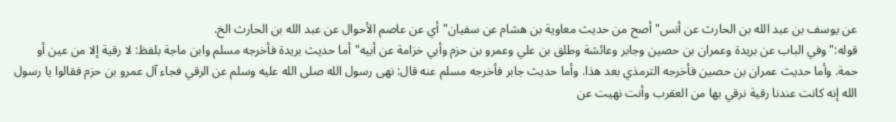عن يوسف بن عبد الله بن الحارث عن أنس"أصح من حديث معاوية بن هشام عن سفيان"أي عن عاصم الأحوال عن عبد الله بن الحارث الخ.
قوله:"وفي الباب عن بريدة وعمران بن حصين وجابر وعائشة وطلق بن علي وعمرو بن حزم وأبي خزامة عن أبيه"أما حديث بريدة فأخرجه مسلم وابن ماجة بلفظ: لا رقية إلا من عين أو حمة. وأما حديث عمران بن حصين فأخرجه الترمذي بعد هذا. وأما حديث جابر فأخرجه مسلم عنه قال: نهى رسول الله صلى الله عليه وسلم عن الرقي فجاء آل عمرو بن حزم فقالوا يا رسول الله إنه كانت عندنا رقية نرقي بها من العقرب وأنت نهيت عن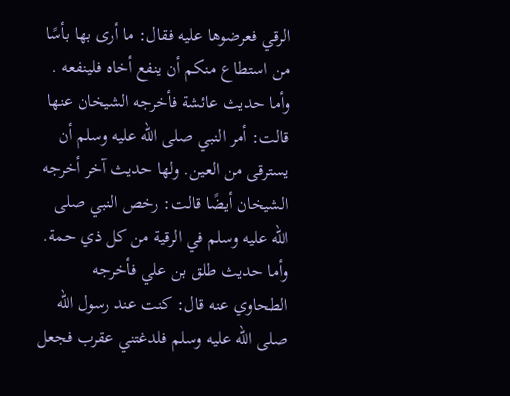الرقي فعرضوها عليه فقال: ما أرى بها بأسًا من استطاع منكم أن ينفع أخاه فلينفعه . وأما حديث عائشة فأخرجه الشيخان عنها قالت: أمر النبي صلى الله عليه وسلم أن يسترقى من العين. ولها حديث آخر أخرجه الشيخان أيضًا قالت: رخص النبي صلى الله عليه وسلم في الرقية من كل ذي حمة. وأما حديث طلق بن علي فأخرجه الطحاوي عنه قال: كنت عند رسول الله صلى الله عليه وسلم فلدغتني عقرب فجعل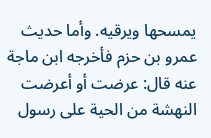يمسحها ويرقيه. وأما حديث عمرو بن حزم فأخرجه ابن ماجة عنه قال: عرضت أو أعرضت النهشة من الحية على رسول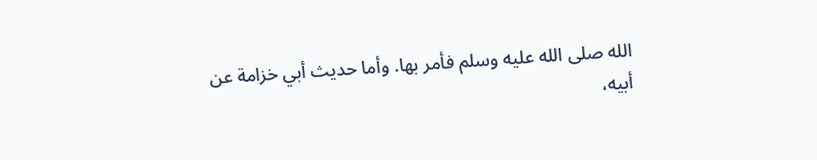الله صلى الله عليه وسلم فأمر بها. وأما حديث أبي خزامة عن أبيه،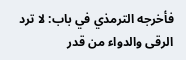فأخرجه الترمذي في باب: لا ترد الرقى والدواء من قدر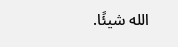الله شيئًا.